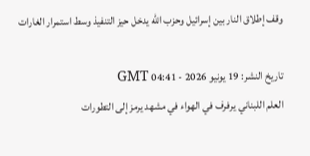وقف إطلاق النار بين إسرائيل وحزب الله يدخل حيز التنفيذ وسط استمرار الغارات

تاريخ النشر: 19 يونيو 2026 - 04:41 GMT
العلم اللبناني يرفرف في الهواء في مشهد يرمز إلى التطورات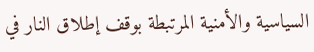السياسية والأمنية المرتبطة بوقف إطلاق النار في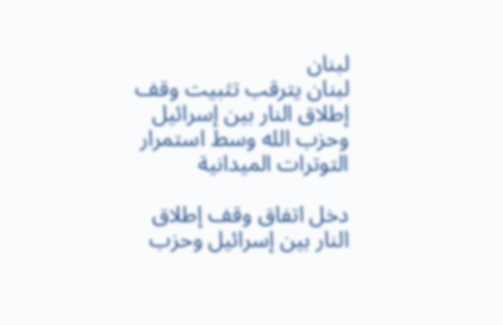لبنان
لبنان يترقب تثبيت وقف إطلاق النار بين إسرائيل وحزب الله وسط استمرار التوترات الميدانية

دخل اتفاق وقف إطلاق النار بين إسرائيل وحزب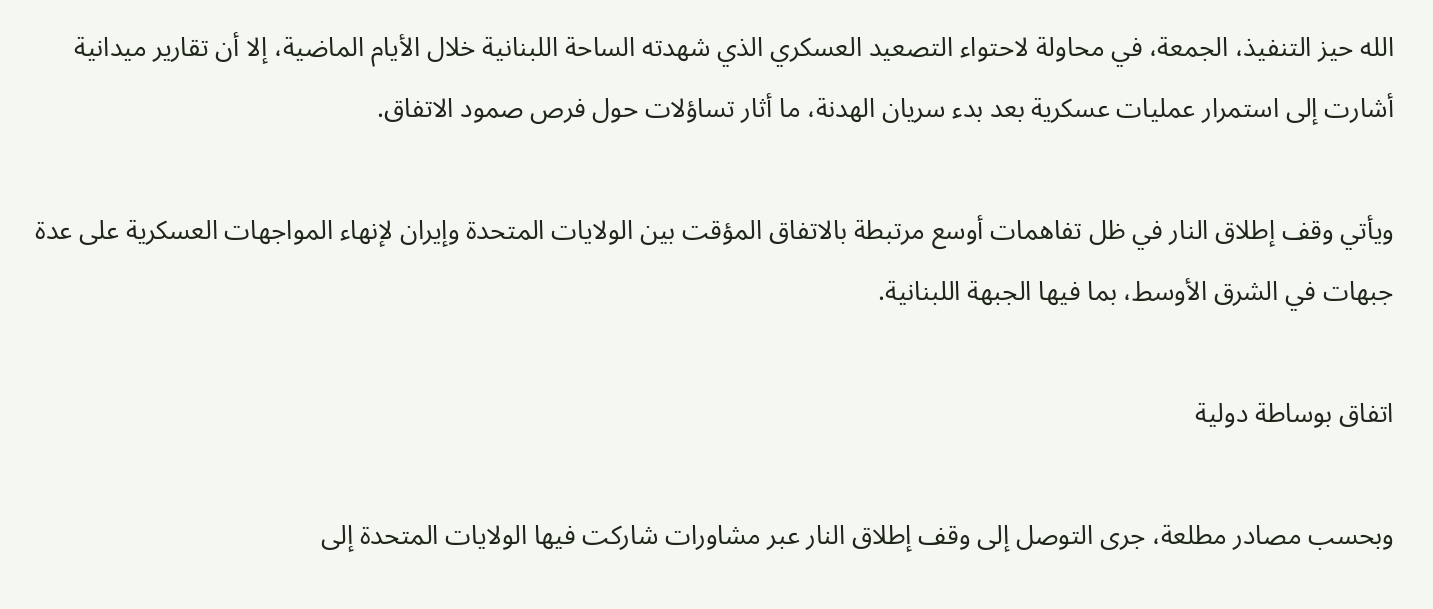الله حيز التنفيذ، الجمعة، في محاولة لاحتواء التصعيد العسكري الذي شهدته الساحة اللبنانية خلال الأيام الماضية، إلا أن تقارير ميدانية أشارت إلى استمرار عمليات عسكرية بعد بدء سريان الهدنة، ما أثار تساؤلات حول فرص صمود الاتفاق.

ويأتي وقف إطلاق النار في ظل تفاهمات أوسع مرتبطة بالاتفاق المؤقت بين الولايات المتحدة وإيران لإنهاء المواجهات العسكرية على عدة جبهات في الشرق الأوسط، بما فيها الجبهة اللبنانية.

اتفاق بوساطة دولية

وبحسب مصادر مطلعة، جرى التوصل إلى وقف إطلاق النار عبر مشاورات شاركت فيها الولايات المتحدة إلى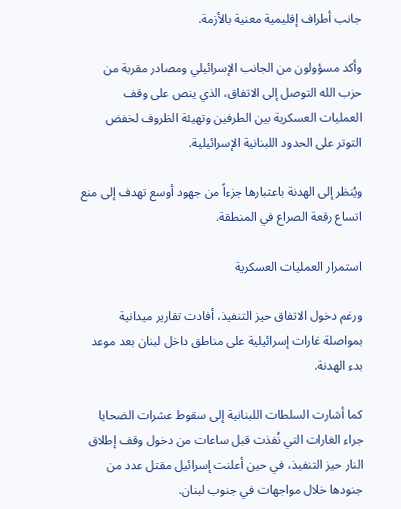جانب أطراف إقليمية معنية بالأزمة.

وأكد مسؤولون من الجانب الإسرائيلي ومصادر مقربة من حزب الله التوصل إلى الاتفاق، الذي ينص على وقف العمليات العسكرية بين الطرفين وتهيئة الظروف لخفض التوتر على الحدود اللبنانية الإسرائيلية.

ويُنظر إلى الهدنة باعتبارها جزءاً من جهود أوسع تهدف إلى منع اتساع رقعة الصراع في المنطقة.

استمرار العمليات العسكرية

ورغم دخول الاتفاق حيز التنفيذ، أفادت تقارير ميدانية بمواصلة غارات إسرائيلية على مناطق داخل لبنان بعد موعد بدء الهدنة.

كما أشارت السلطات اللبنانية إلى سقوط عشرات الضحايا جراء الغارات التي نُفذت قبل ساعات من دخول وقف إطلاق النار حيز التنفيذ، في حين أعلنت إسرائيل مقتل عدد من جنودها خلال مواجهات في جنوب لبنان.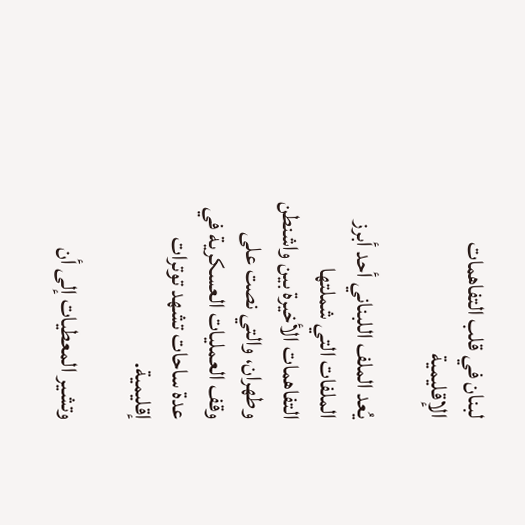لبنان في قلب التفاهمات الإقليمية

يُعد الملف اللبناني أحد أبرز الملفات التي شملتها التفاهمات الأخيرة بين واشنطن وطهران، والتي نصت على وقف العمليات العسكرية في عدة ساحات تشهد توترات إقليمية.

وتشير المعطيات إلى أن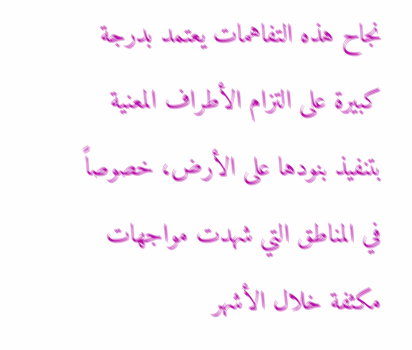نجاح هذه التفاهمات يعتمد بدرجة كبيرة على التزام الأطراف المعنية بتنفيذ بنودها على الأرض، خصوصاً في المناطق التي شهدت مواجهات مكثفة خلال الأشهر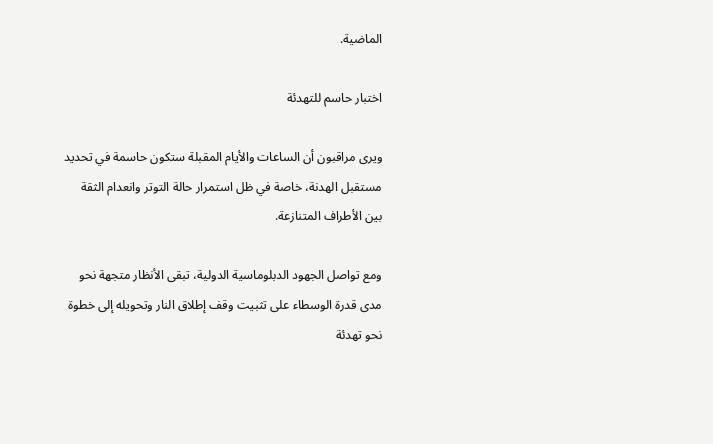الماضية.

اختبار حاسم للتهدئة

ويرى مراقبون أن الساعات والأيام المقبلة ستكون حاسمة في تحديد مستقبل الهدنة، خاصة في ظل استمرار حالة التوتر وانعدام الثقة بين الأطراف المتنازعة.

ومع تواصل الجهود الدبلوماسية الدولية، تبقى الأنظار متجهة نحو مدى قدرة الوسطاء على تثبيت وقف إطلاق النار وتحويله إلى خطوة نحو تهدئة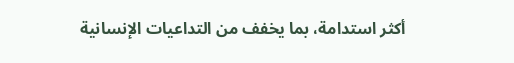أكثر استدامة، بما يخفف من التداعيات الإنسانية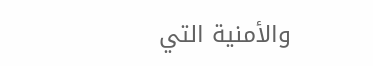والأمنية التي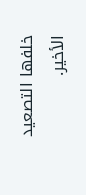خلفها التصعيد الأخير.